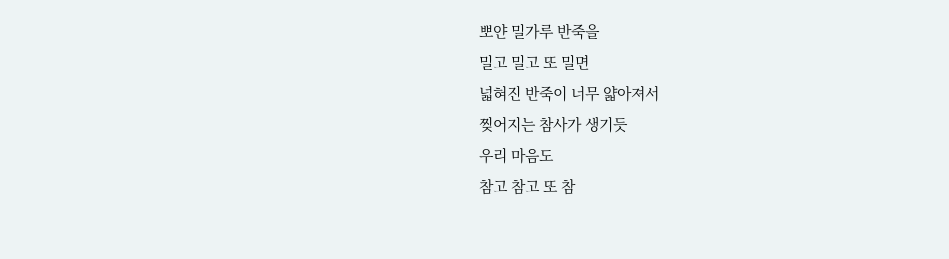뽀얀 밀가루 반죽을
밀고 밀고 또 밀면
넓혀진 반죽이 너무 얇아져서
찢어지는 참사가 생기듯
우리 마음도
참고 참고 또 참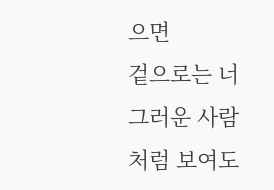으면
겉으로는 너그러운 사람처럼 보여도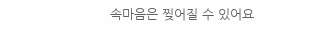속마음은 찢어질 수 있어요